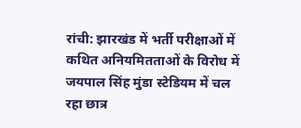रांची: झारखंड में भर्ती परीक्षाओं में कथित अनियमितताओं के विरोध में जयपाल सिंह मुंडा स्टेडियम में चल रहा छात्र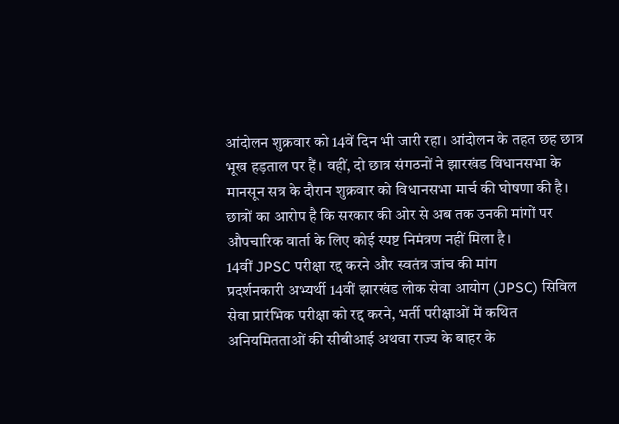आंदोलन शुक्रवार को 14वें दिन भी जारी रहा। आंदोलन के तहत छह छात्र भूख हड़ताल पर हैं। वहीं, दो छात्र संगठनों ने झारखंड विधानसभा के मानसून सत्र के दौरान शुक्रवार को विधानसभा मार्च की घोषणा की है। छात्रों का आरोप है कि सरकार की ओर से अब तक उनकी मांगों पर औपचारिक वार्ता के लिए कोई स्पष्ट निमंत्रण नहीं मिला है।
14वीं JPSC परीक्षा रद्द करने और स्वतंत्र जांच की मांग
प्रदर्शनकारी अभ्यर्थी 14वीं झारखंड लोक सेवा आयोग (JPSC) सिविल सेवा प्रारंभिक परीक्षा को रद्द करने, भर्ती परीक्षाओं में कथित अनियमितताओं की सीबीआई अथवा राज्य के बाहर के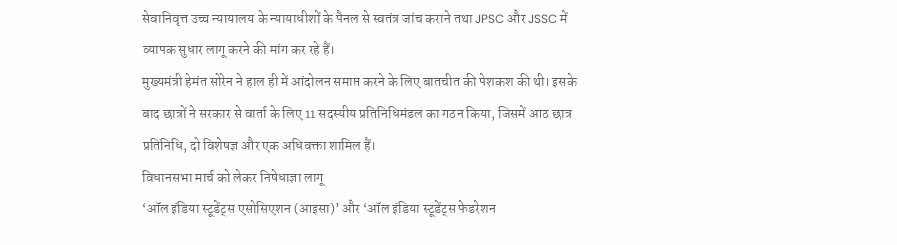सेवानिवृत्त उच्च न्यायालय के न्यायाधीशों के पैनल से स्वतंत्र जांच कराने तथा JPSC और JSSC में व्यापक सुधार लागू करने की मांग कर रहे हैं।
मुख्यमंत्री हेमंत सोरेन ने हाल ही में आंदोलन समाप्त करने के लिए बातचीत की पेशकश की थी। इसके बाद छात्रों ने सरकार से वार्ता के लिए 11 सदस्यीय प्रतिनिधिमंडल का गठन किया, जिसमें आठ छात्र प्रतिनिधि, दो विशेषज्ञ और एक अधिवक्ता शामिल हैं।
विधानसभा मार्च को लेकर निषेधाज्ञा लागू
‘ऑल इंडिया स्टूडेंट्स एसोसिएशन (आइसा)’ और ‘ऑल इंडिया स्टूडेंट्स फेडरेशन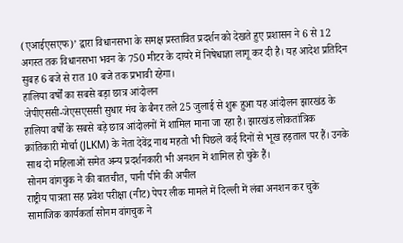(एआईएसएफ)’ द्वारा विधानसभा के समक्ष प्रस्तावित प्रदर्शन को देखते हुए प्रशासन ने 6 से 12 अगस्त तक विधानसभा भवन के 750 मीटर के दायरे में निषेधाज्ञा लागू कर दी है। यह आदेश प्रतिदिन सुबह 6 बजे से रात 10 बजे तक प्रभावी रहेगा।
हालिया वर्षों का सबसे बड़ा छात्र आंदोलन
जेपीएससी-जेएसएससी सुधार मंच के बैनर तले 25 जुलाई से शुरू हुआ यह आंदोलन झारखंड के हालिया वर्षों के सबसे बड़े छात्र आंदोलनों में शामिल माना जा रहा है। झारखंड लोकतांत्रिक क्रांतिकारी मोर्चा (JLKM) के नेता देवेंद्र नाथ महतो भी पिछले कई दिनों से भूख हड़ताल पर हैं। उनके साथ दो महिलाओं समेत अन्य प्रदर्शनकारी भी अनशन में शामिल हो चुके हैं।
सोनम वांगचुक ने की बातचीत, पानी पीने की अपील
राष्ट्रीय पात्रता सह प्रवेश परीक्षा (नीट) पेपर लीक मामले में दिल्ली में लंबा अनशन कर चुके सामाजिक कार्यकर्ता सोनम वांगचुक ने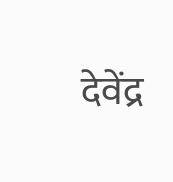देवेंद्र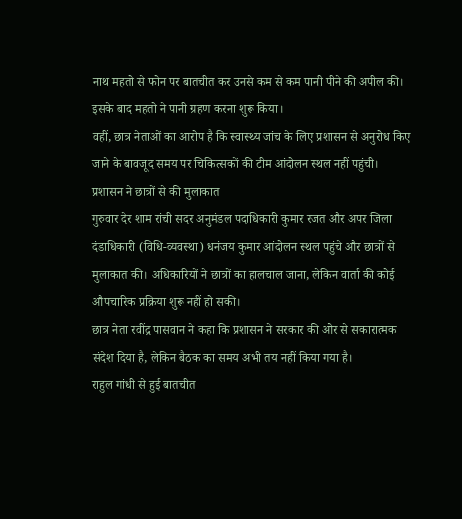नाथ महतो से फोन पर बातचीत कर उनसे कम से कम पानी पीने की अपील की। इसके बाद महतो ने पानी ग्रहण करना शुरू किया।
वहीं, छात्र नेताओं का आरोप है कि स्वास्थ्य जांच के लिए प्रशासन से अनुरोध किए जाने के बावजूद समय पर चिकित्सकों की टीम आंदोलन स्थल नहीं पहुंची।
प्रशासन ने छात्रों से की मुलाकात
गुरुवार देर शाम रांची सदर अनुमंडल पदाधिकारी कुमार रजत और अपर जिला दंडाधिकारी (विधि-व्यवस्था) धनंजय कुमार आंदोलन स्थल पहुंचे और छात्रों से मुलाकात की। अधिकारियों ने छात्रों का हालचाल जाना, लेकिन वार्ता की कोई औपचारिक प्रक्रिया शुरू नहीं हो सकी।
छात्र नेता रवींद्र पासवान ने कहा कि प्रशासन ने सरकार की ओर से सकारात्मक संदेश दिया है, लेकिन बैठक का समय अभी तय नहीं किया गया है।
राहुल गांधी से हुई बातचीत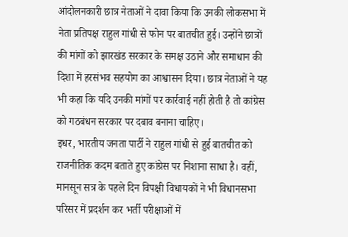आंदोलनकारी छात्र नेताओं ने दावा किया कि उनकी लोकसभा में नेता प्रतिपक्ष राहुल गांधी से फोन पर बातचीत हुई। उन्होंने छात्रों की मांगों को झारखंड सरकार के समक्ष उठाने और समाधान की दिशा में हरसंभव सहयोग का आश्वासन दिया। छात्र नेताओं ने यह भी कहा कि यदि उनकी मांगों पर कार्रवाई नहीं होती है तो कांग्रेस को गठबंधन सरकार पर दबाव बनाना चाहिए।
इधर, भारतीय जनता पार्टी ने राहुल गांधी से हुई बातचीत को राजनीतिक कदम बताते हुए कांग्रेस पर निशाना साधा है। वहीं, मानसून सत्र के पहले दिन विपक्षी विधायकों ने भी विधानसभा परिसर में प्रदर्शन कर भर्ती परीक्षाओं में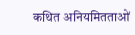कथित अनियमितताओं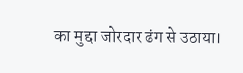का मुद्दा जोरदार ढंग से उठाया।